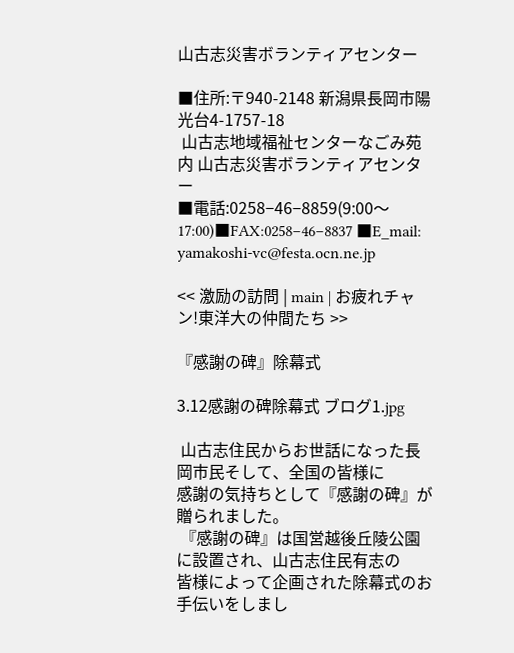山古志災害ボランティアセンター

■住所:〒940-2148 新潟県長岡市陽光台4-1757-18
 山古志地域福祉センターなごみ苑内 山古志災害ボランティアセンター
■電話:0258−46−8859(9:00〜17:00)■FAX:0258−46−8837 ■E_mail: yamakoshi-vc@festa.ocn.ne.jp

<< 激励の訪問 | main | お疲れチャン!東洋大の仲間たち >>

『感謝の碑』除幕式

3.12感謝の碑除幕式 ブログ1.jpg

 山古志住民からお世話になった長岡市民そして、全国の皆様に
感謝の気持ちとして『感謝の碑』が贈られました。
 『感謝の碑』は国営越後丘陵公園に設置され、山古志住民有志の
皆様によって企画された除幕式のお手伝いをしまし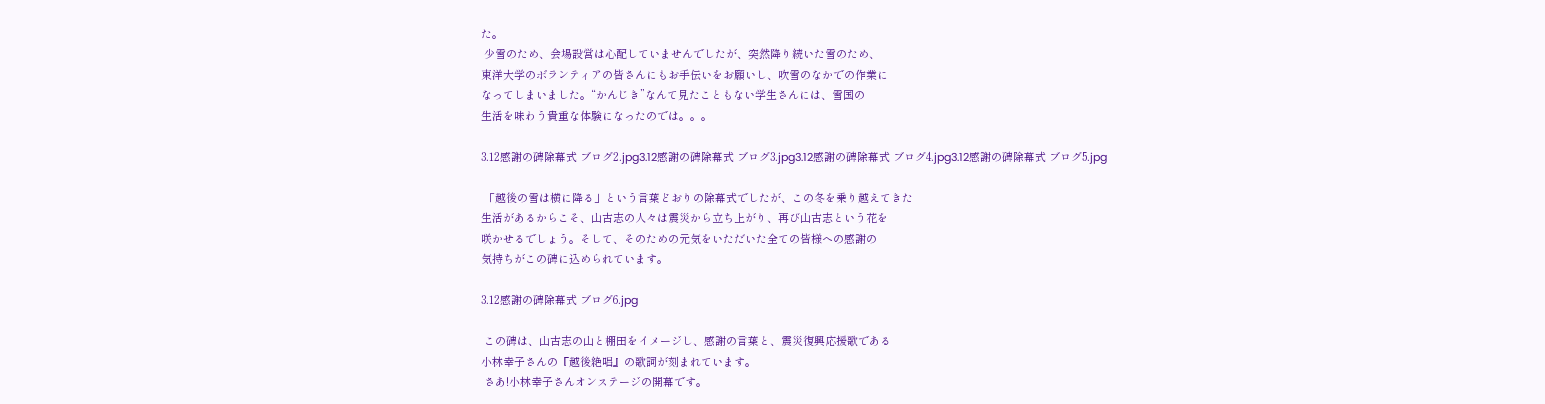た。
 少雪のため、会場設営は心配していませんでしたが、突然降り続いた雪のため、
東洋大学のボランティアの皆さんにもお手伝いをお願いし、吹雪のなかでの作業に
なってしまいました。“かんじき”なんて見たこともない学生さんには、雪国の
生活を味わう貴重な体験になったのでは。。。

3.12感謝の碑除幕式 ブログ2.jpg3.12感謝の碑除幕式 ブログ3.jpg3.12感謝の碑除幕式 ブログ4.jpg3.12感謝の碑除幕式 ブログ5.jpg

 「越後の雪は横に降る」という言葉どおりの除幕式でしたが、この冬を乗り越えてきた
生活があるからこそ、山古志の人々は震災から立ち上がり、再び山古志という花を
咲かせるでしょう。そして、そのための元気をいただいた全ての皆様への感謝の
気持ちがこの碑に込められています。

3.12感謝の碑除幕式 ブログ6.jpg

 この碑は、山古志の山と棚田をイメージし、感謝の言葉と、震災復興応援歌である
小林幸子さんの『越後絶唱』の歌詞が刻まれています。
 さあ!小林幸子さんオンステージの開幕です。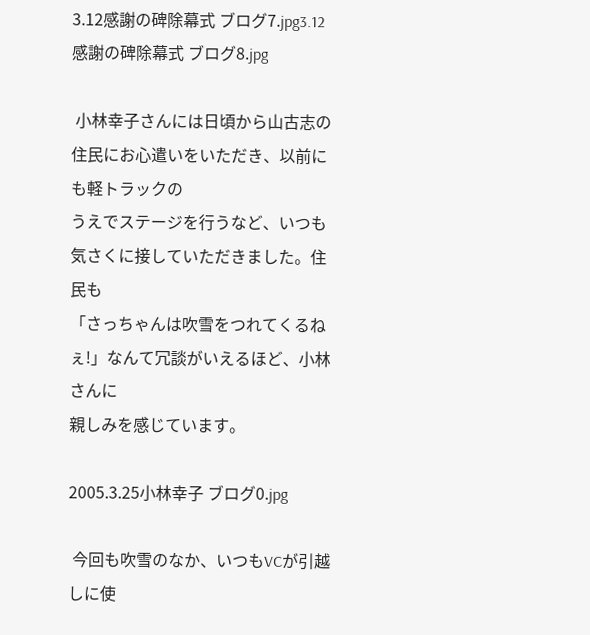3.12感謝の碑除幕式 ブログ7.jpg3.12感謝の碑除幕式 ブログ8.jpg

 小林幸子さんには日頃から山古志の住民にお心遣いをいただき、以前にも軽トラックの
うえでステージを行うなど、いつも気さくに接していただきました。住民も
「さっちゃんは吹雪をつれてくるねぇ!」なんて冗談がいえるほど、小林さんに
親しみを感じています。

2005.3.25小林幸子 ブログ0.jpg

 今回も吹雪のなか、いつもVCが引越しに使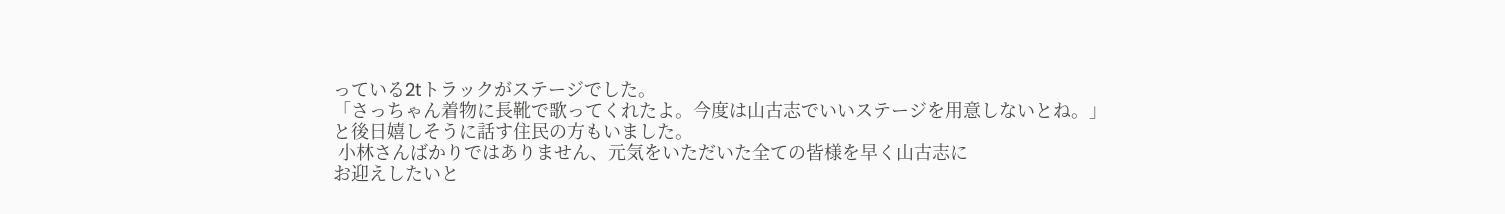っている2tトラックがステージでした。
「さっちゃん着物に長靴で歌ってくれたよ。今度は山古志でいいステージを用意しないとね。」
と後日嬉しそうに話す住民の方もいました。
 小林さんばかりではありません、元気をいただいた全ての皆様を早く山古志に
お迎えしたいと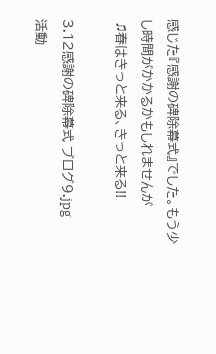感じた『感謝の碑除幕式』でした。もう少し時間がかかるかもしれませんが
 ♫春はきっと来る、きっと来る!!

3.12感謝の碑除幕式 ブログ9.jpg
活動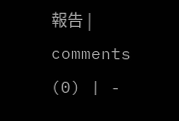報告 | comments (0) | -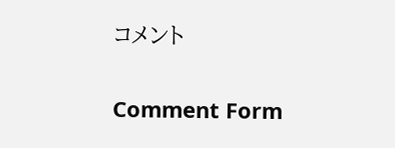コメント

Comment Form